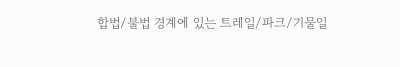합법/불법 경계에 있는 트레일/파크/기물일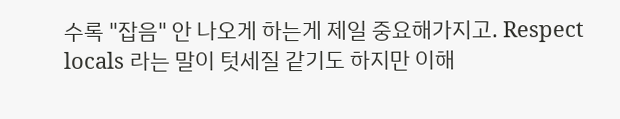수록 "잡음" 안 나오게 하는게 제일 중요해가지고. Respect locals 라는 말이 텃세질 같기도 하지만 이해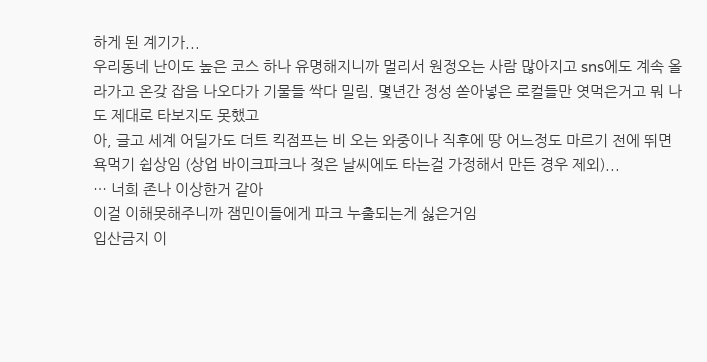하게 된 계기가...
우리동네 난이도 높은 코스 하나 유명해지니까 멀리서 원정오는 사람 많아지고 sns에도 계속 올라가고 온갖 잡음 나오다가 기물들 싹다 밀림. 몇년간 정성 쏟아넣은 로컬들만 엿먹은거고 뭐 나도 제대로 타보지도 못했고
아, 글고 세계 어딜가도 더트 킥점프는 비 오는 와중이나 직후에 땅 어느정도 마르기 전에 뛰면 욕먹기 쉽상임 (상업 바이크파크나 젖은 날씨에도 타는걸 가정해서 만든 경우 제외)...
… 너희 존나 이상한거 같아
이걸 이해못해주니까 잼민이들에게 파크 누출되는게 싫은거임
입산금지 이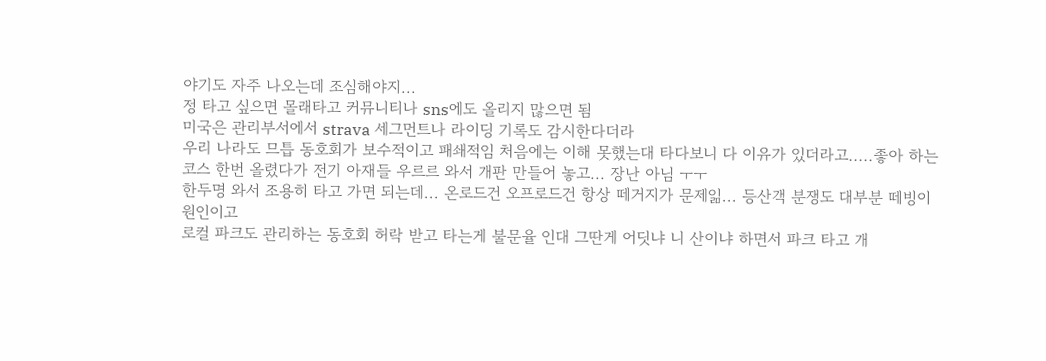야기도 자주 나오는데 조심해야지...
정 타고 싶으면 몰래타고 커뮤니티나 sns에도 올리지 많으면 됨
미국은 관리부서에서 strava 세그먼트나 라이딩 기록도 감시한다더라
우리 나라도 므틉 동호회가 보수적이고 패쇄적임 처음에는 이해 못했는대 타다보니 다 이유가 있더라고.....좋아 하는 코스 한번 올렸다가 전기 아재들 우르르 와서 개판 만들어 놓고... 장난 아님 ㅜㅜ
한두명 와서 조용히 타고 가면 되는데... 온로드건 오프로드건 항상 떼거지가 문제읾... 등산객 분쟁도 대부분 떼빙이 원인이고
로컬 파크도 관리하는 동호회 허락 받고 타는게 불문율 인대 그딴게 어딧냐 니 산이냐 하면서 파크 타고 개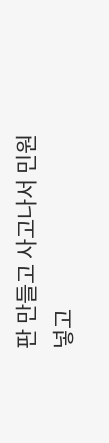판 만들고 사고나서 민원넣고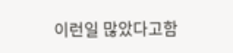이런일 많았다고함